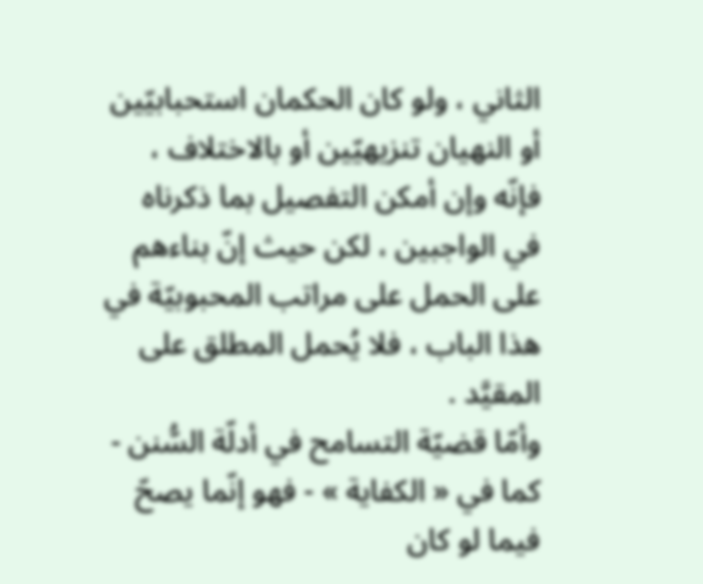الثاني ، ولو كان الحكمان استحبابيّين أو النهيان تنزيهيّين أو بالاختلاف ، فإنّه وإن أمكن التفصيل بما ذكرناه في الواجبين ، لكن حيث إنّ بناءهم على الحمل على مراتب المحبوبيّة في هذا الباب ، فلا يُحمل المطلق على المقيَّد .
وأمّا قضيّة التسامح في أدلّة السُّنن - كما في « الكفاية » - فهو إنّما يصحّ فيما لو كان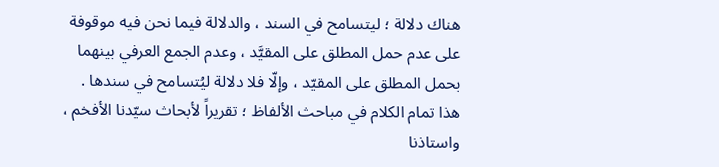هناك دلالة ؛ ليتسامح في السند ، والدلالة فيما نحن فيه موقوفة على عدم حمل المطلق على المقيَّد ، وعدم الجمع العرفي بينهما بحمل المطلق على المقيّد ، وإلّا فلا دلالة ليُتسامح في سندها .
هذا تمام الكلام في مباحث الألفاظ ؛ تقريراً لأبحاث سيّدنا الأفخم ، واستاذنا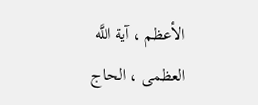الأعظم ، آية اللَّه العظمى ، الحاج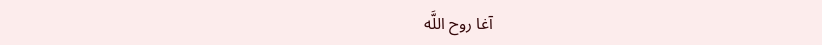آغا روح اللَّه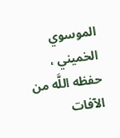الموسوي الخميني ، حفظه اللَّه من الآفات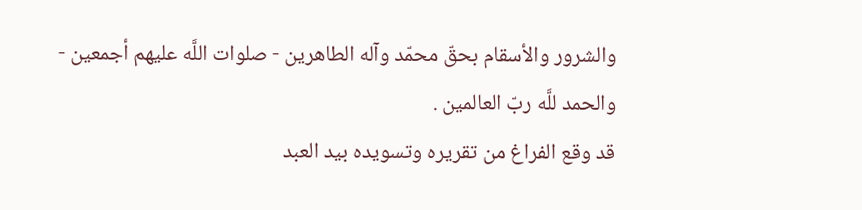والشرور والأسقام بحقّ محمّد وآله الطاهرين - صلوات اللَّه عليهم أجمعين - والحمد للَّه ربّ العالمين .
قد وقع الفراغ من تقريره وتسويده بيد العبد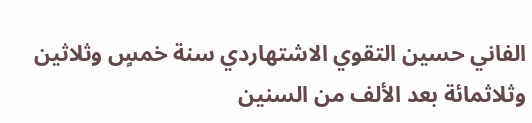الفاني حسين التقوي الاشتهاردي سنة خمسٍ وثلاثين وثلاثمائة بعد الألف من السنين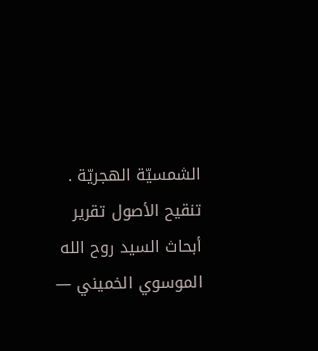الشمسيّة الهجريّة .
تنقيح الأصول تقرير أبحاث السيد روح الله الموسوي الخميني —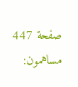صفحة 447
مساهمون: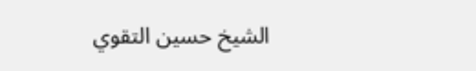الشيخ حسين التقوي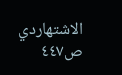الاشتهاردي
ص٤٤٧